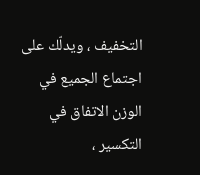التخفيف ، ويدلّك على اجتماع الجميع في الوزن الاتفاق في التكسير ،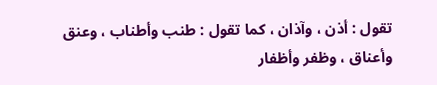تقول : أذن ، وآذان ، كما تقول : طنب وأطناب ، وعنق وأعناق ، وظفر وأظفار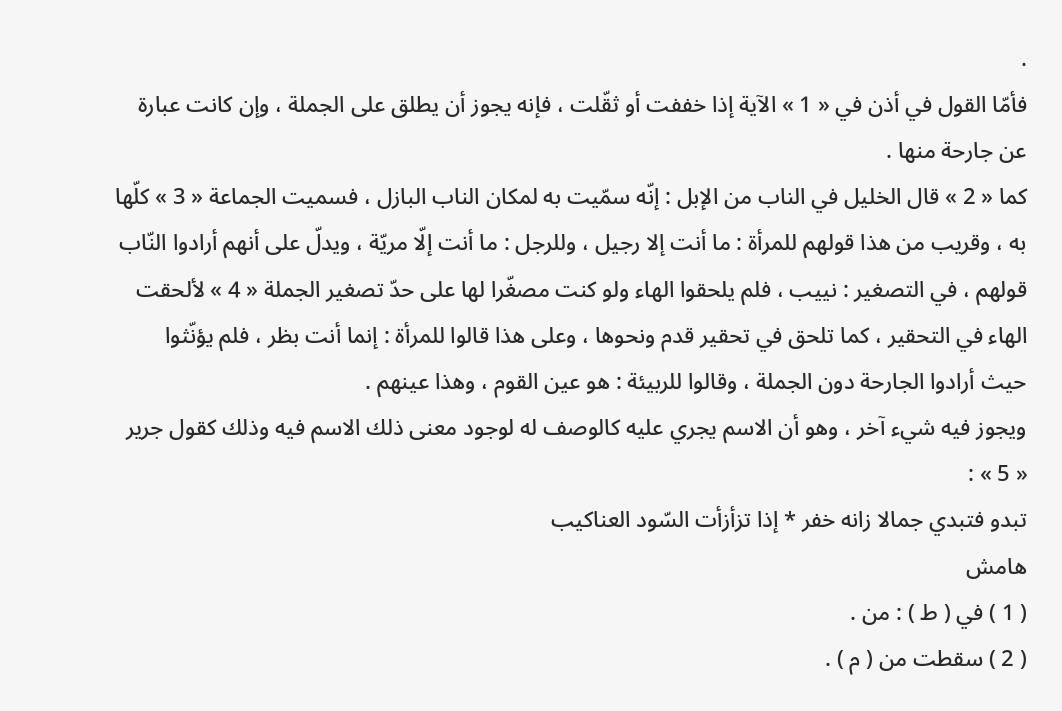.
فأمّا القول في أذن في « 1 » الآية إذا خففت أو ثقّلت ، فإنه يجوز أن يطلق على الجملة ، وإن كانت عبارة عن جارحة منها .
كما « 2 » قال الخليل في الناب من الإبل : إنّه سمّيت به لمكان الناب البازل ، فسميت الجماعة « 3 » كلّها به ، وقريب من هذا قولهم للمرأة : ما أنت إلا رجيل ، وللرجل : ما أنت إلّا مريّة ، ويدلّ على أنهم أرادوا النّاب قولهم ، في التصغير : نييب ، فلم يلحقوا الهاء ولو كنت مصغّرا لها على حدّ تصغير الجملة « 4 » لألحقت الهاء في التحقير ، كما تلحق في تحقير قدم ونحوها ، وعلى هذا قالوا للمرأة : إنما أنت بظر ، فلم يؤنّثوا حيث أرادوا الجارحة دون الجملة ، وقالوا للربيئة : هو عين القوم ، وهذا عينهم .
ويجوز فيه شيء آخر ، وهو أن الاسم يجري عليه كالوصف له لوجود معنى ذلك الاسم فيه وذلك كقول جرير « 5 » :
تبدو فتبدي جمالا زانه خفر * إذا تزأزأت السّود العناكيب
هامش
( 1 ) في ( ط ) : من .
( 2 ) سقطت من ( م ) .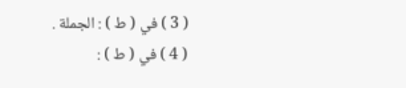( 3 ) في ( ط ) : الجملة .
( 4 ) في ( ط ) :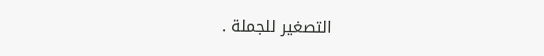التصغير للجملة .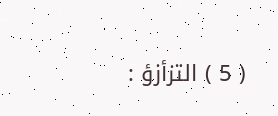( 5 ) التزأزؤ :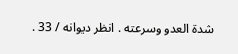شدة العدو وسرعته . انظر ديوانه / 33 .